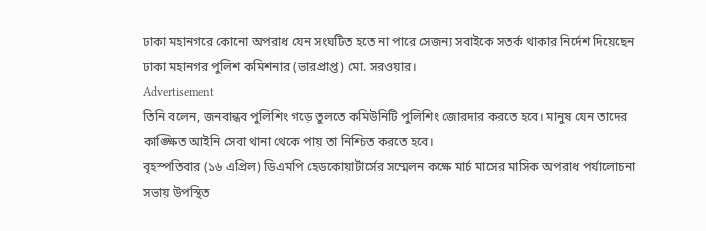ঢাকা মহানগরে কোনো অপরাধ যেন সংঘটিত হতে না পারে সেজন্য সবাইকে সতর্ক থাকার নির্দেশ দিয়েছেন ঢাকা মহানগর পুলিশ কমিশনার (ভারপ্রাপ্ত) মো. সরওয়ার।
Advertisement
তিনি বলেন, জনবান্ধব পুলিশিং গড়ে তুলতে কমিউনিটি পুলিশিং জোরদার করতে হবে। মানুষ যেন তাদের কাঙ্ক্ষিত আইনি সেবা থানা থেকে পায় তা নিশ্চিত করতে হবে।
বৃহস্পতিবার (১৬ এপ্রিল) ডিএমপি হেডকোয়ার্টার্সের সম্মেলন কক্ষে মার্চ মাসের মাসিক অপরাধ পর্যালোচনা সভায় উপস্থিত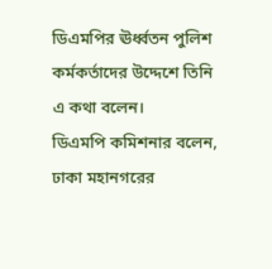ডিএমপির ঊর্ধ্বতন পুলিশ কর্মকর্তাদের উদ্দেশে তিনি এ কথা বলেন।
ডিএমপি কমিশনার বলেন, ঢাকা মহানগরের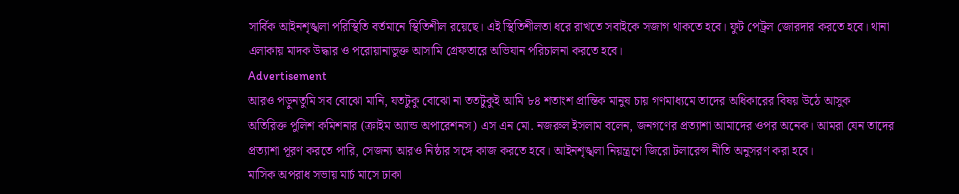সার্বিক আইনশৃঙ্খলা পরিস্থিতি বর্তমানে স্থিতিশীল রয়েছে। এই স্থিতিশীলতা ধরে রাখতে সবাইকে সজাগ থাকতে হবে। ফুট পেট্রল জোরদার করতে হবে। থানা এলাকায় মাদক উদ্ধার ও পরোয়ানাভুক্ত আসামি গ্রেফতারে অভিযান পরিচালনা করতে হবে।
Advertisement
আরও পড়ুনতুমি সব বোঝো মানি, যতটুকু বোঝো না ততটুকুই আমি ৮৪ শতাংশ প্রান্তিক মানুষ চায় গণমাধ্যমে তাদের অধিকারের বিষয় উঠে আসুক
অতিরিক্ত পুলিশ কমিশনার (ক্রাইম অ্যান্ড অপারেশনস) এস এন মো. নজরুল ইসলাম বলেন, জনগণের প্রত্যাশা আমাদের ওপর অনেক। আমরা যেন তাদের প্রত্যাশা পূরণ করতে পারি, সেজন্য আরও নিষ্ঠার সঙ্গে কাজ করতে হবে। আইনশৃঙ্খলা নিয়ন্ত্রণে জিরো টলারেন্স নীতি অনুসরণ করা হবে।
মাসিক অপরাধ সভায় মার্চ মাসে ঢাকা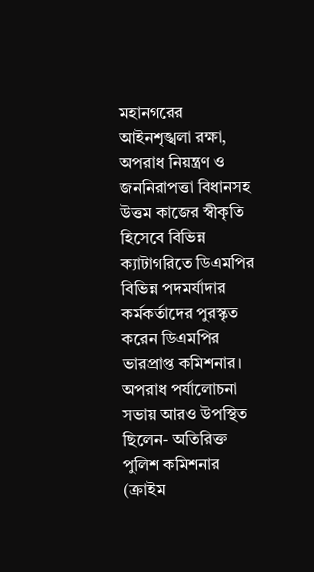মহানগরের আইনশৃঙ্খলা রক্ষা, অপরাধ নিয়ন্ত্রণ ও জননিরাপত্তা বিধানসহ উত্তম কাজের স্বীকৃতি হিসেবে বিভিন্ন ক্যাটাগরিতে ডিএমপির বিভিন্ন পদমর্যাদার কর্মকর্তাদের পুরস্কৃত করেন ডিএমপির ভারপ্রাপ্ত কমিশনার।
অপরাধ পর্যালোচনা সভায় আরও উপস্থিত ছিলেন- অতিরিক্ত পুলিশ কমিশনার (ক্রাইম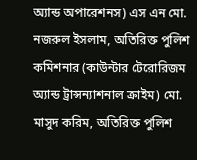অ্যান্ড অপারেশনস) এস এন মো. নজরুল ইসলাম, অতিরিক্ত পুলিশ কমিশনার (কাউন্টার টেরোরিজম অ্যান্ড ট্রান্সন্যাশনাল ক্রাইম) মো. মাসুদ করিম, অতিরিক্ত পুলিশ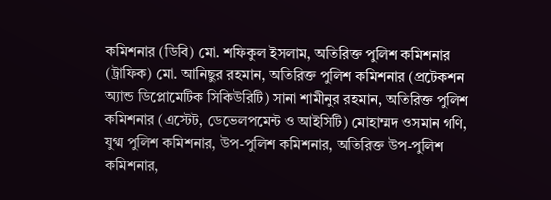কমিশনার (ডিবি) মো. শফিকুল ইসলাম, অতিরিক্ত পুলিশ কমিশনার (ট্রাফিক) মো. আনিছুর রহমান, অতিরিক্ত পুলিশ কমিশনার (প্রটেকশন অ্যান্ড ডিপ্লোমেটিক সিকিউরিটি) সানা শামীনুর রহমান, অতিরিক্ত পুলিশ কমিশনার (এস্টেট, ডেভেলপমেন্ট ও আইসিটি) মোহাম্মদ ওসমান গণি, যুগ্ম পুলিশ কমিশনার, উপ-পুলিশ কমিশনার, অতিরিক্ত উপ-পুলিশ কমিশনার,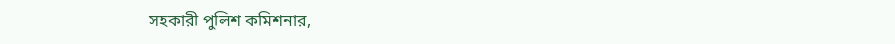সহকারী পুলিশ কমিশনার,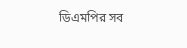ডিএমপির সব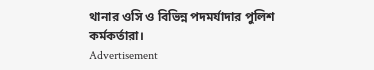থানার ওসি ও বিভিন্ন পদমর্যাদার পুলিশ কর্মকর্তারা।
Advertisement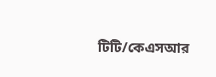টিটি/কেএসআর